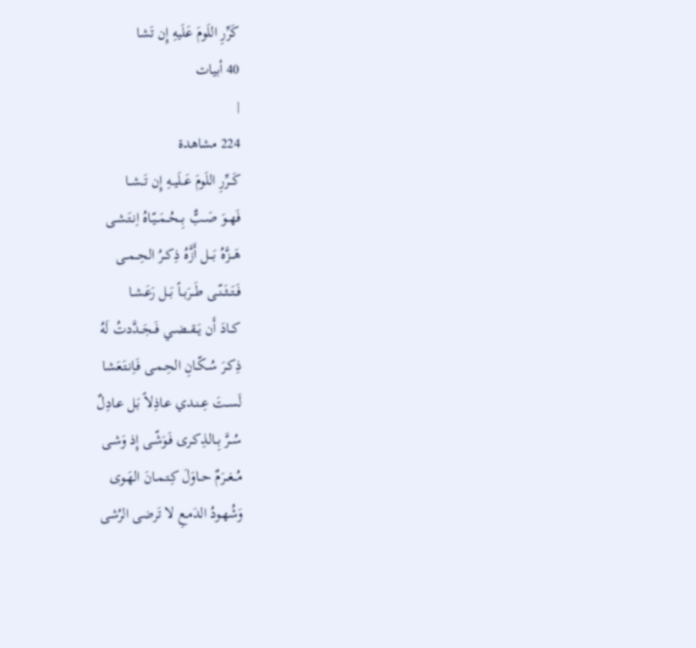كَرِّرِ اللَومَ عَلَيهِ إِن تَشا
40 أبيات
|
224 مشاهدة
كَــرِّرِ اللَومَ عَــلَيــهِ إِن تَــشــا
فَهــوَ صَــبٌّ بِــحُــمَــيّـاهُ اِنـتَـشـى
هَـــزَّهُ بَـــل أَزَّهُ ذِكــرُ الحِــمــى
فَــتَــثَــنّــى طَــرَبــاً بَــل رَعَـشـا
كــادَ أَن يَــقــضــي فَــجَــدَّدتُ لَهُ
ذِكـرَ سُـكّـانِ الحِـمـى فَـاِنـتَـعَشا
لَســتَ عِــنـدي عـاذِلاً بَـل عـادِلٌ
سُــرَّ بِــالذِكـرى فَـوَشّـى إِذ وَشـى
مُــغــرَمٌ حــاوَلَ كِـتـمـانَ الهَـوى
وَشُهـودُ الدَمـعِ لا تَرضى الرُشى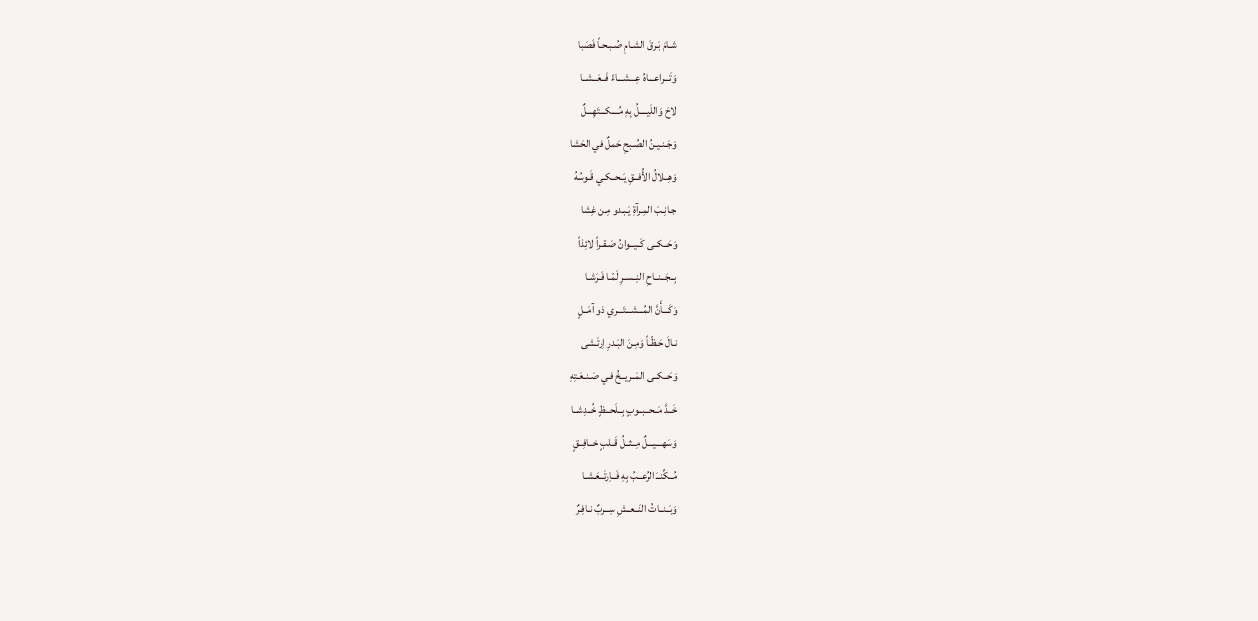شـامَ بَـرقَ الشـامِ صُـبـحـاً فَصَبا
وَتَـــراعـــاهُ عِـــشـــاءً فَــعَــشــا
لاحَ وَاللَيــــلُ بِهِ مُــــكـــتَهِـــلٌ
وَجَـنـيـنُ الصُـبحِ حَملٌ في الحَشا
وَهِــلالُ الأُفــقِ يَــحــكـي قَـوسُهُ
جـانِـبَ المِـرآةِ يَـبـدو مِـن غِشا
وَحَــكــى كَــيــوانُ صَـقـراً لائِذاً
بِــجَــنــاحِ النِــسـرِ لَمّـا فَـرَشـا
وَكَـــأَنَّ المُـــشـــتَـــري ذو آمَــلٍ
نـالَ حَـظّـاً وَمِـنَ البَـدرِ اِرتَـشى
وَحَــكــى المَــريــخُ فـي صَـنـعَـتِهِ
خَــدَّ مَــحــبــوبٍ بِــلَحــظٍ خُــدِشــا
وَسَهـــيـــلٌ مِــثــلُ قَــلبٍ خــافِــقٍ
مُــكِّنــَ الرُعــبُ بِهِ فَــاِرتَــعَـشـا
وَبَــنــاتُ النَــعــشِ سِــربٌ نـافِـرٌ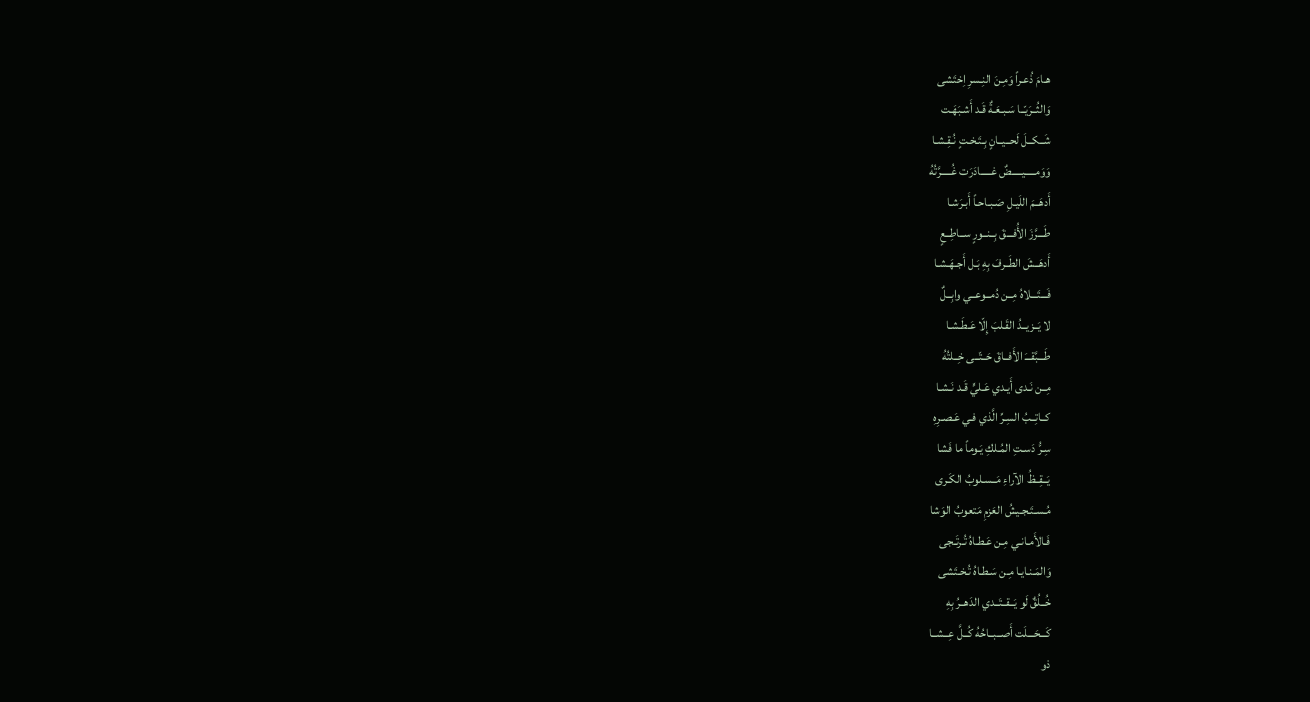هـامَ ذُعـراً وَمِـنَ النِـسرِ اِختَشى
وَالثُــرَيّــا سَـبـعَـةٌ قَـد أَشـبَهَـت
شَــكــلَ لَحــيــانٍ بِـتَـخـتٍ نُـقِـشـا
وَوَمـــــيـــــضٌ غـــــادَرَت غُـــــرَّتُهُ
أَدهَــمَ اللَيـلِ صَـبـاحـاً أَبـرَشـا
طَـــرَّزَ الأُفـــقَ بِــنــورٍ ســاطِــعٍ
أَدهَــشَ الطَــرفَ بِهِ بَـل أَجـهَـشـا
فَـــتَـــلاهُ مِــن دُمــوعــي وابِــلٌ
لا يَــزيــدُ القَـلبَ إِلّا عَـطَـشـا
طَـــبَّقـــَ الأَفــاقَ حَــتّــى خِــلتُهُ
مِــن نَـدى أَيـدي عَـليٍّ قَـد نَـشـا
كــاتِــبُ السِـرِّ الَّذي فـي عَـصـرِهِ
سِـرُّ دَسـتِ المُـلكِ يَـوماً ما فَشا
يَــقِــظُ الآراءِ مَــسـلوبُ الكَـرى
مُـسـتَـجـيشُ العَزمِ مَتعوبُ الوَشا
فَـالأَمـانـي مِـن عَـطـاهُ تُـرتَـجى
وَالمَـنـايـا مِـن سَـطـاهُ تُـخـتَشى
خُــلُقٌ لَو يَــقــتَــدي الدَهــرُ بِهِ
كَـــحَـــلَت أَصــبــاحُهُ كُــلَّ عِــشــا
ذو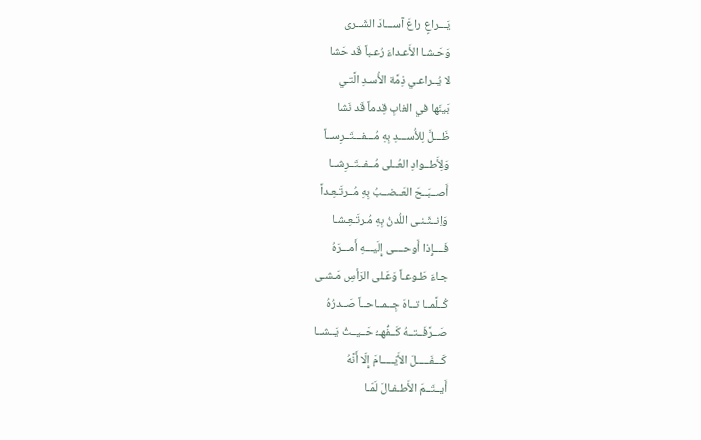يَـــراعٍ راعَ آســـادَ الشَــرى
وَحَـشـا الأَعـداءَ رُعـباً قَد حَشا
لا يُــراعـي ذِمَّة الأُسـدِ الَّتـي
بَينَها في الغابِ قِدماً قَد نَشا
ظَـــلَّ لِلأُســـدِ بِهِ مُـــفـــتَــرِســاً
وَلِأَطــوادِ العُــلى مُــفــتَــرِشــا
أَصــبَــحَ العَــضــبُ بِهِ مُــرتَـعِـداً
وَاِنــثَـنـى اللُدنُ بِهِ مُـرتَـعِـشـا
فَــــإِذا أَوحــــى إِلَيـــهِ أَمـــرَهُ
جـاءَ طَـوعـاً وَعَـلى الرَأسِ مَـشـى
كُــلَّمــا تــاهَ جِــمــاحــاً صَــدرُهُ
صَــرَّفَــتــهُ كَــفُّهــُ حَــيــثُ يَــشــا
كَـــفَـــــلَ الأَيّـــــامَ إِلّا أَنَّهُ
أَيــتَــمَ الأَطـفـالَ لَمّـا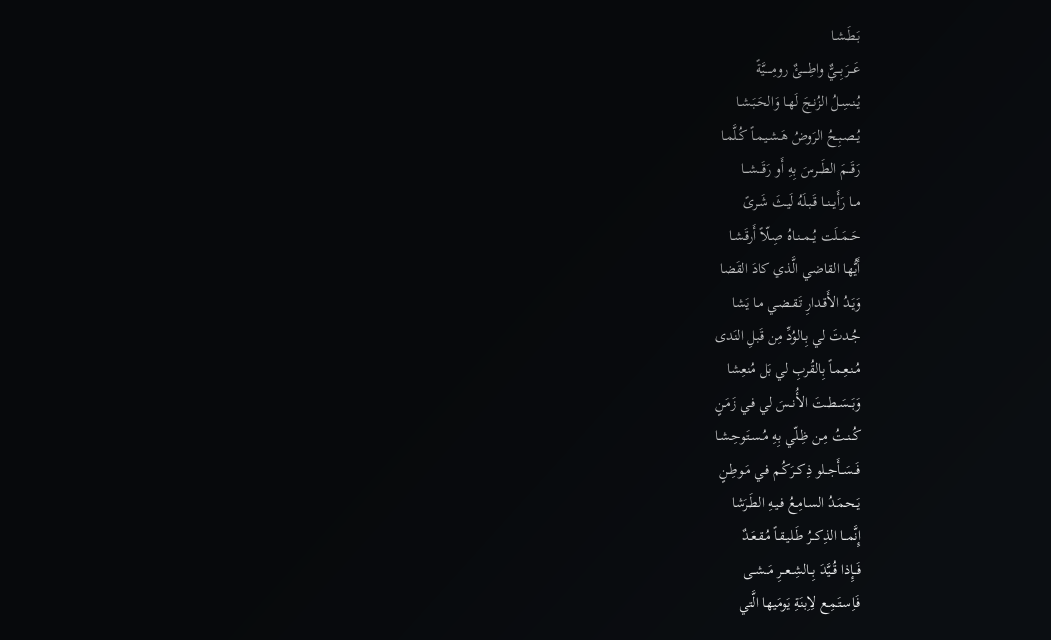بَـطَـشـا
عَـــرَبِـــيٌّ واطِـــــئٌ رومِـــــيَّةً
يُـنـسِـلُ الزُنـجَ لَهـا وَالحَـبَـشـا
يُــصـبِـحُ الرَوضُ هَـشـيـمـاً كُـلَّمـا
رَقَـــمَ الطَـــرسَ بِهِ أَو رَقَـــشـــا
مــا رَأَيــنــا قَـبـلَهُ لَيـثَ شَـرىً
حَــمَــلَت يُــمــنـاهُ صِـلّاً أَرقَـشـا
أَيُّها القاضي الَّذي كادَ القَضا
وَيَـدُ الأَقـدارِ تَـقـضـي مـا يَشا
جُـدتَ لي بِـالوُدِّ مِن قَبلِ النَدى
مُـنـعِـمـاً بِالقُربِ لي بَل مُنعِشا
وَبَــسَــطــتَ الأُنــسَ لي فـي زَمَـنٍ
كُــنـتُ مِـن ظِـلّي بِهِ مُـسـتَـوحِـشـا
فَــسَــأَجــلو ذِكــرَكُـم فـي مَـوطِـنٍ
يَـحـمَـدُ السـامِـعُ فـيـهِ الطَـرَشا
إِنَّمــا الذِكــرُ طَـليـقـاً مُـقـعَـدٌ
فَــإِذا قُــيَّدَ بِــالشِــعــرِ مَــشــى
فَـاِسـتَـمِـع لِاِبنَةِ يَومَيها الَّتي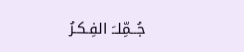جُــمِّلــَ الفِـكـرُ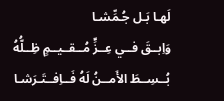لَهـا بَـل جُـمِّشـا
وَاِبــقَ فــي عِــزٍّ مُــقــيــمٍ ظِــلُّهُ
بُــسِــطَ الأَمــنُ لَهُ فَــاِفــتَـرَشـا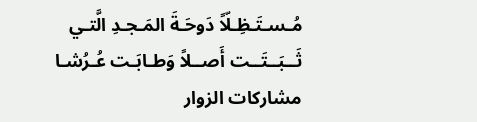مُـسـتَـظِـلّاً دَوحَـةَ المَـجـدِ الَّتـي
ثَــبَــتَــت أَصــلاً وَطـابَـت عُـرُشـا
مشاركات الزوار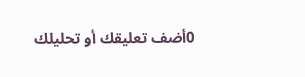0أضف تعليقك أو تحليلك